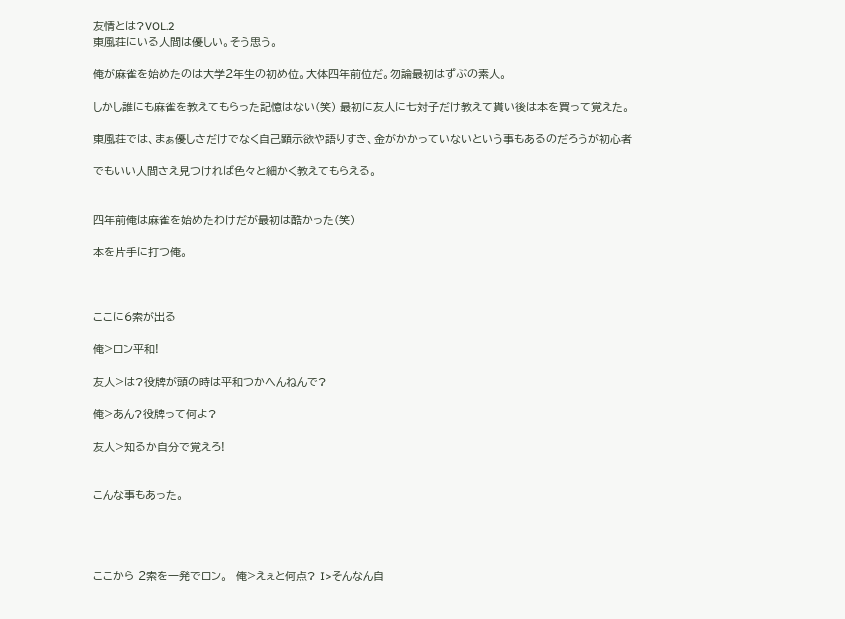友情とは?VOL.2
東風荘にいる人間は優しい。そう思う。

俺が麻雀を始めたのは大学2年生の初め位。大体四年前位だ。勿論最初はずぶの素人。

しかし誰にも麻雀を教えてもらった記憶はない(笑) 最初に友人に七対子だけ教えて貰い後は本を買って覚えた。

東風荘では、まぁ優しさだけでなく自己顕示欲や語りすき、金がかかっていないという事もあるのだろうが初心者

でもいい人間さえ見つければ色々と細かく教えてもらえる。


四年前俺は麻雀を始めたわけだが最初は酷かった(笑)

本を片手に打つ俺。



ここに6索が出る

俺>ロン平和!

友人>は?役牌が頭の時は平和つかへんねんで?

俺>あん?役牌って何よ?

友人>知るか自分で覚えろ!


こんな事もあった。




ここから 2索を一発でロン。  俺>えぇと何点? I>そんなん自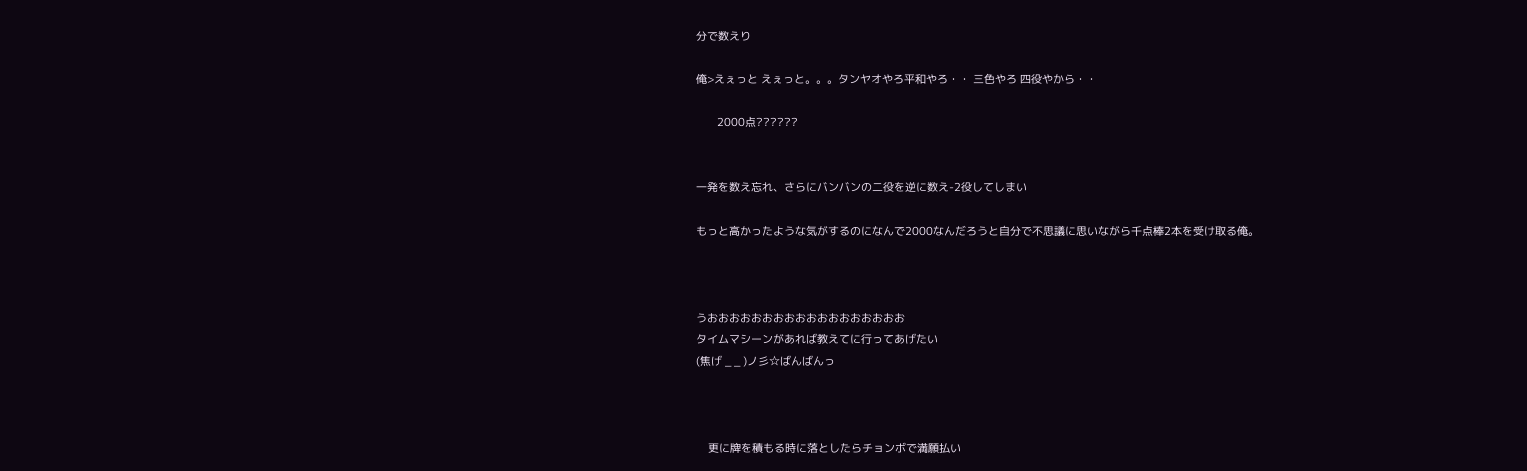分で数えり

俺>えぇっと えぇっと。。。タンヤオやろ平和やろ・・ 三色やろ 四役やから・・

       2000点??????


一発を数え忘れ、さらにバンバンの二役を逆に数え-2役してしまい

もっと高かったような気がするのになんで2000なんだろうと自分で不思議に思いながら千点棒2本を受け取る俺。



うおおおおおおおおおおおおおおおおおお
タイムマシーンがあれば教えてに行ってあげたい
(焦げ _ _ )ノ彡☆ばんばんっ



    更に牌を積もる時に落としたらチョンボで満願払い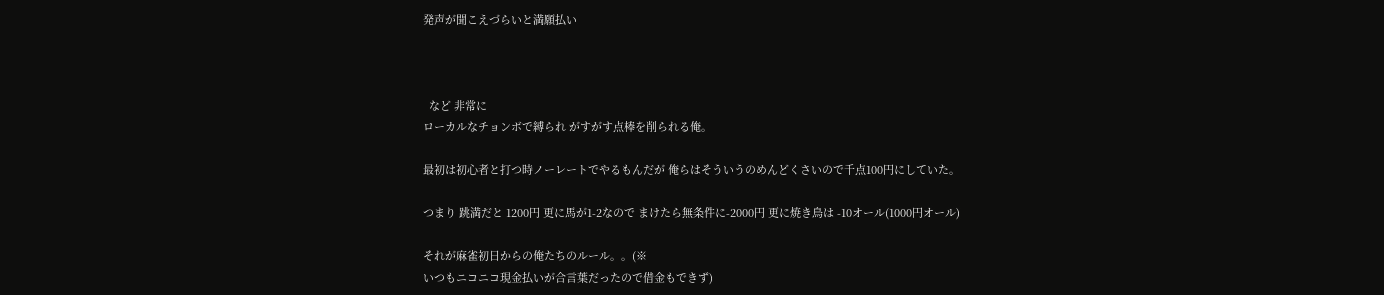発声が聞こえづらいと満願払い



  など 非常に
ローカルなチョンボで縛られ がすがす点棒を削られる俺。

最初は初心者と打つ時ノーレートでやるもんだが 俺らはそういうのめんどくさいので千点100円にしていた。

つまり 跳満だと 1200円 更に馬が1-2なので まけたら無条件に-2000円 更に焼き鳥は -10オール(1000円オール)

それが麻雀初日からの俺たちのルール。。(※
いつもニコニコ現金払いが合言葉だったので借金もできず)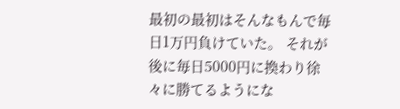最初の最初はそんなもんで毎日1万円負けていた。 それが後に毎日5000円に換わり徐々に勝てるようにな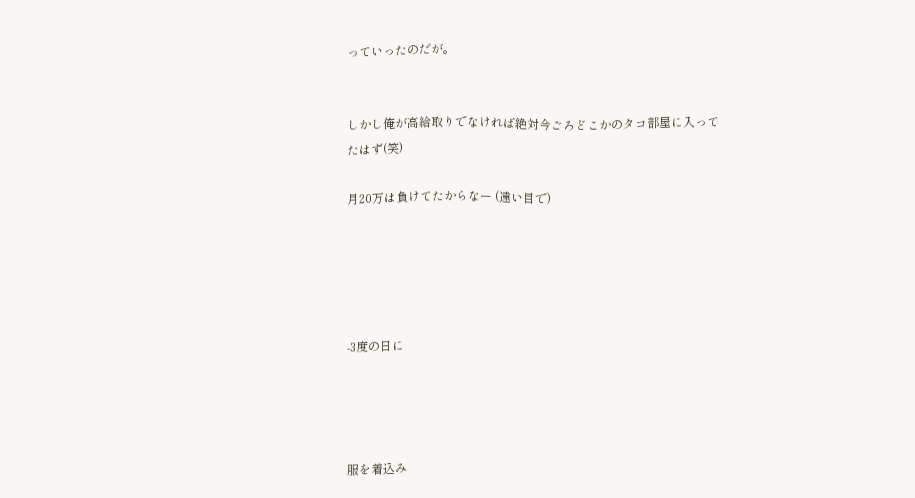っていったのだが。


しかし俺が高給取りでなければ絶対今ごろどこかのタコ部屋に入ってたはず(笑)

月20万は負けてたからなー (遠い目で)





-3度の日に




服を着込み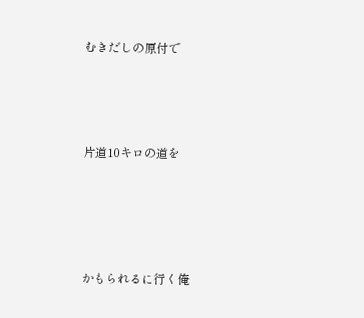むきだしの原付で




片道10キロの道を





かもられるに行く俺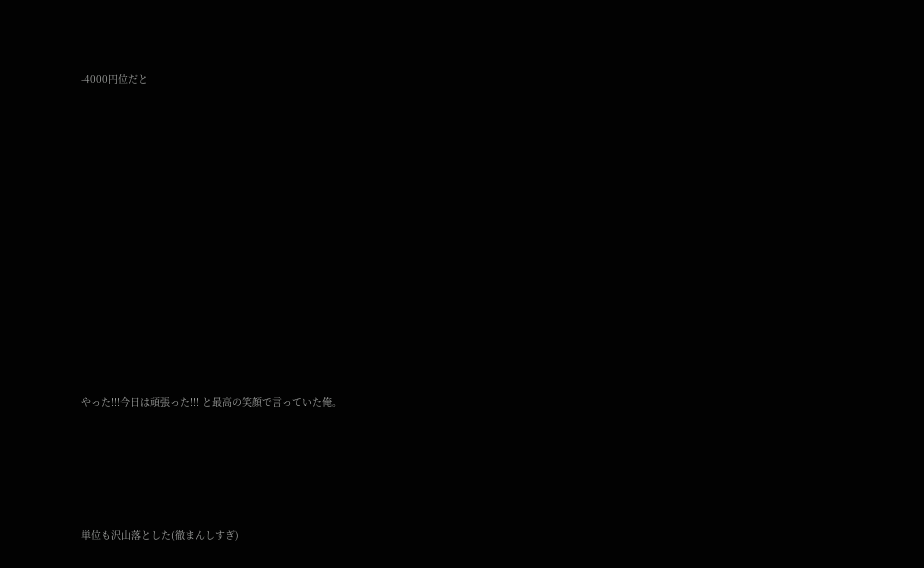-4000円位だと
















やった!!!今日は頑張った!!! と最高の笑顔で言っていた俺。






単位も沢山落とした(徹まんしすぎ)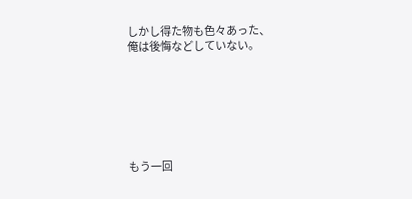しかし得た物も色々あった、
俺は後悔などしていない。







もう一回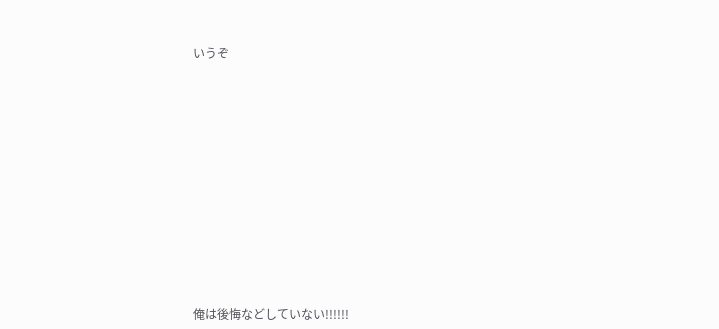いうぞ














俺は後悔などしていない!!!!!!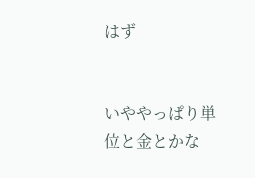はず


いややっぱり単位と金とかな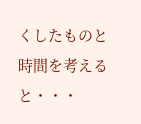くしたものと時間を考えると・・・